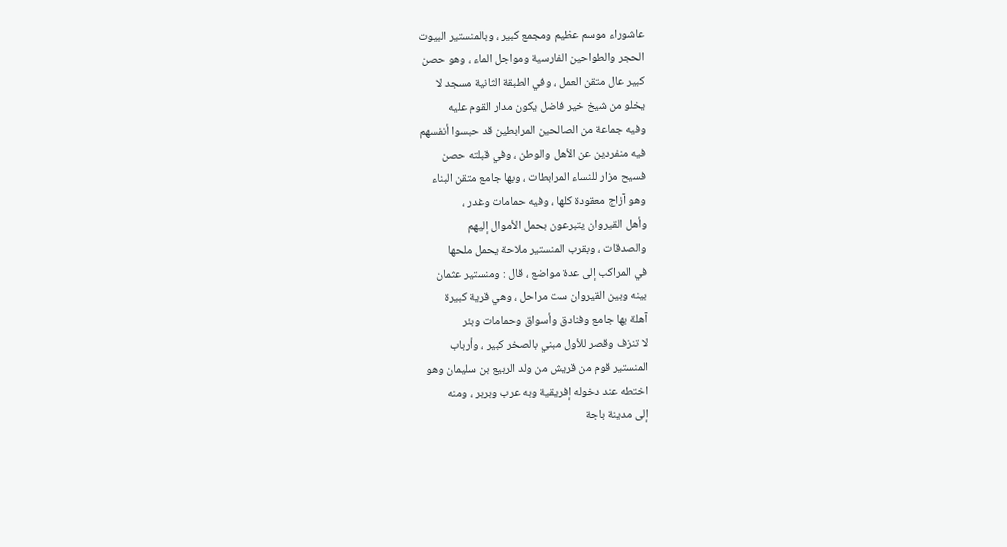عاشوراء موسم عظيم ومجمع كبير ، وبالمنستير البيوت
الحجر والطواحين الفارسية ومواجل الماء ، وهو حصن
كبير عال متقن العمل ، وفي الطبقة الثانية مسجد لا
يخلو من شيخ خير فاضل يكون مدار القوم عليه
وفيه جماعة من الصالحين المرابطين قد حبسوا أنفسهم
فيه منفردين عن الأهل والوطن ، وفي قبلته حصن
فسيح مزار للنساء المرابطات ، وبها جامع متقن البناء
وهو آزاج معقودة كلها ، وفيه حمامات وغدر ،
وأهل القيروان يتبرعون بحمل الأموال إليهم
والصدقات ، وبقرب المنستير ملاحة يحمل ملحها
في المراكب إلى عدة مواضع ، قال : ومنستير عثمان
بينه وبين القيروان ست مراحل ، وهي قرية كبيرة
آهلة بها جامع وفنادق وأسواق وحمامات وبئر
لا تنزف وقصر للأول مبني بالصخر كبير ، وأرباب
المنستير قوم من قريش من ولد الربيع بن سليمان وهو
اختطه عند دخوله إفريقية وبه عرب وبربر ، ومنه
إلى مدينة باجة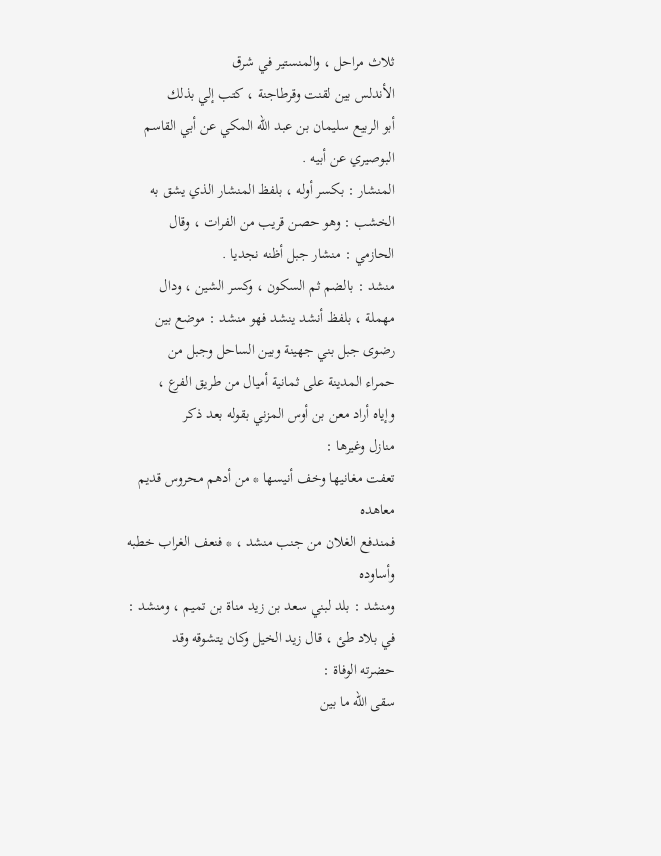ثلاث مراحل ، والمنستير في شرق
الأندلس بين لقنت وقرطاجنة ، كتب إلي بذلك
أبو الربيع سليمان بن عبد الله المكي عن أبي القاسم
البوصيري عن أبيه .
المنشار : بكسر أوله ، بلفظ المنشار الذي يشق به
الخشب : وهو حصن قريب من الفرات ، وقال
الحازمي : منشار جبل أظنه نجديا .
منشد : بالضم ثم السكون ، وكسر الشين ، ودال
مهملة ، بلفظ أنشد ينشد فهو منشد : موضع بين
رضوى جبل بني جهينة وبين الساحل وجبل من
حمراء المدينة على ثمانية أميال من طريق الفرع ،
وإياه أراد معن بن أوس المزني بقوله بعد ذكر
منازل وغيرها :
تعفت مغانيها وخف أنيسها * من أدهم محروس قديم معاهده
فمندفع الغلان من جنب منشد ، * فنعف الغراب خطبه وأساوده
ومنشد : بلد لبني سعد بن زيد مناة بن تميم ، ومنشد :
في بلاد طئ ، قال زيد الخيل وكان يتشوقه وقد
حضرته الوفاة :
سقى الله ما بين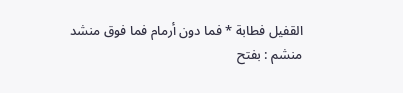القفيل فطابة * فما دون أرمام فما فوق منشد
منشم : بفتح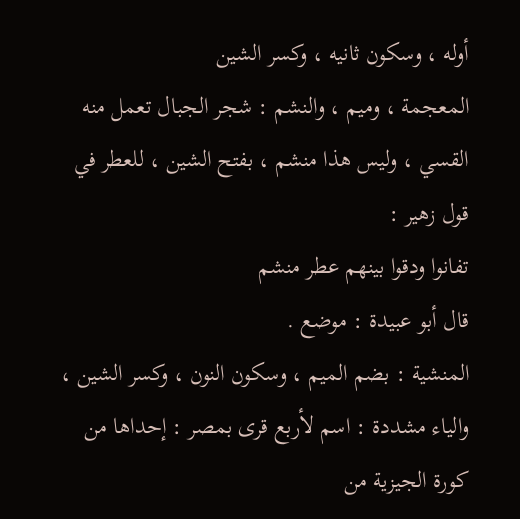أوله ، وسكون ثانيه ، وكسر الشين
المعجمة ، وميم ، والنشم : شجر الجبال تعمل منه
القسي ، وليس هذا منشم ، بفتح الشين ، للعطر في
قول زهير :
تفانوا ودقوا بينهم عطر منشم
قال أبو عبيدة : موضع .
المنشية : بضم الميم ، وسكون النون ، وكسر الشين ،
والياء مشددة : اسم لأربع قرى بمصر : إحداها من
كورة الجيزية من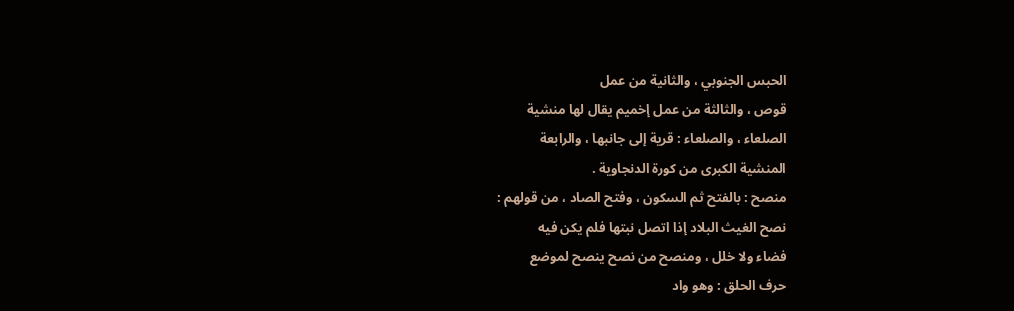الحبس الجنوبي ، والثانية من عمل
قوص ، والثالثة من عمل إخميم يقال لها منشية
الصلعاء ، والصلعاء : قرية إلى جانبها ، والرابعة
المنشية الكبرى من كورة الدنجاوية .
منصح : بالفتح ثم السكون ، وفتح الصاد ، من قولهم :
نصح الغيث البلاد إذا اتصل نبتها فلم يكن فيه
فضاء ولا خلل ، ومنصح من نصح ينصح لموضع
حرف الحلق : وهو واد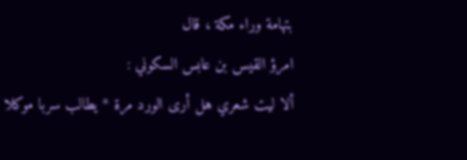بتهامة وراء مكة ، قال
امرؤ القيس بن عابس السكوني :
ألا ليت شعري هل أرى الورد مرة * يطالب سربا موكلا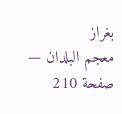بغراز
معجم البلدان — صفحة 210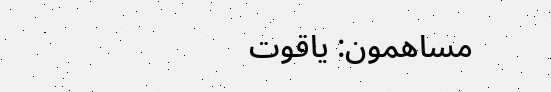مساهمون: ياقوت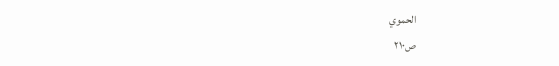الحموي
ص٢١٠